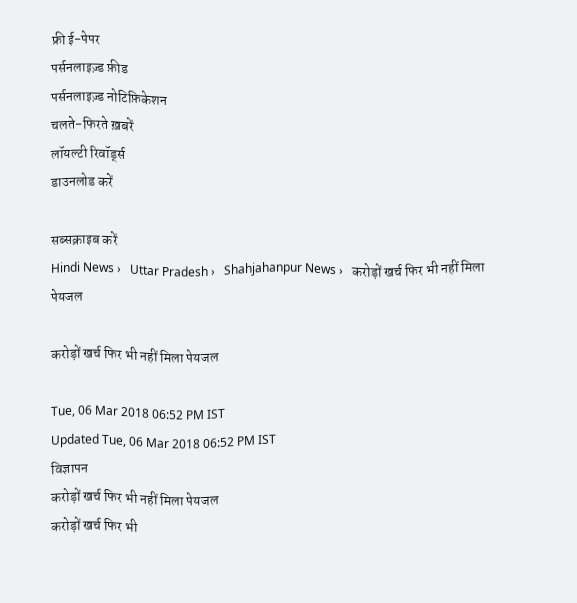फ्री ई-पेपर
पर्सनलाइज़्ड फ़ीड
पर्सनलाइज़्ड नोटिफ़िकेशन
चलते-फिरते ख़बरें
लॉयल्टी रिवॉर्ड्स
डाउनलोड करें

सब्सक्राइब करें
Hindi News ›   Uttar Pradesh ›   Shahjahanpur News ›   करोड़ों खर्च फिर भी नहीं मिला पेयजल

करोड़ों खर्च फिर भी नहीं मिला पेयजल

Tue, 06 Mar 2018 06:52 PM IST
Updated Tue, 06 Mar 2018 06:52 PM IST
विज्ञापन
करोड़ों खर्च फिर भी नहीं मिला पेयजल
करोड़ों खर्च फिर भी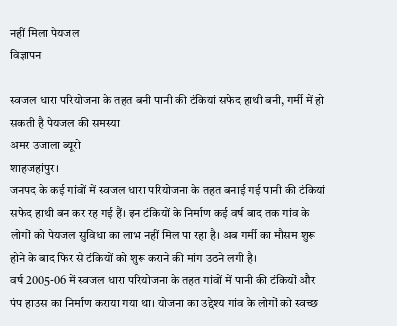नहीं मिला पेयजल
विज्ञापन

स्वजल धारा परियोजना के तहत बनी पानी की टंकियां सफेद हाथी बनी, गर्मी में हो सकती है पेयजल की समस्या
अमर उजाला ब्यूरो
शाहजहांपुर।
जनपद के कई गांवों में स्वजल धारा परियोजना के तहत बनाई गई पानी की टंकियां सफेद हाथी बन कर रह गई हैं। इन टंकियों के निर्माण कई वर्ष बाद तक गांव के लोगों को पेयजल सुविधा का लाभ नहीं मिल पा रहा है। अब गर्मी का मौसम शुरू होने के बाद फिर से टंकियों को शुरू कराने की मांग उठने लगी है।
वर्ष 2005-06 में स्वजल धारा परियोजना के तहत गांवों में पानी की टंकियों और पंप हाउस का निर्माण कराया गया था। योजना का उद्देश्य गांव के लोगों को स्वच्छ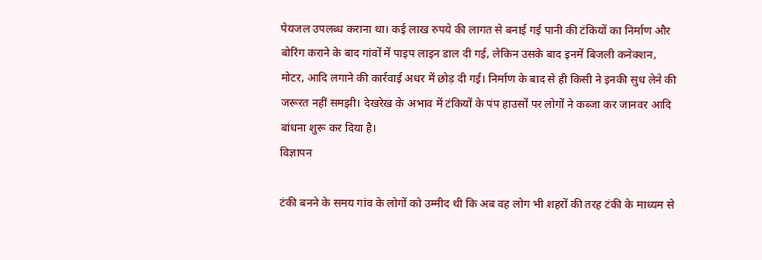पेयजल उपलब्ध कराना था। कई लाख रुपये की लागत से बनाई गई पानी की टंकियों का निर्माण और बोरिंग कराने के बाद गांवों में पाइप लाइन डाल दी गई, लेकिन उसके बाद इनमें बिजली कनेक्शन, मोटर, आदि लगाने की कार्रवाई अधर में छोड़ दी गई। निर्माण के बाद से ही किसी ने इनकी सुध लेने की जरूरत नहीं समझी। देखरेख के अभाव में टंकियों के पंप हाउसों पर लोगों ने कब्जा कर जानवर आदि बांधना शुरू कर दिया है।
विज्ञापन

टंकी बनने के समय गांव के लोगों को उम्मीद थी कि अब वह लोग भी शहरों की तरह टंकी के माध्यम से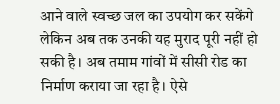आने वाले स्वच्छ जल का उपयोग कर सकेंगे लेकिन अब तक उनकी यह मुराद पूरी नहीं हो सकी है। अब तमाम गांवों में सीसी रोड का निर्माण कराया जा रहा है। ऐसे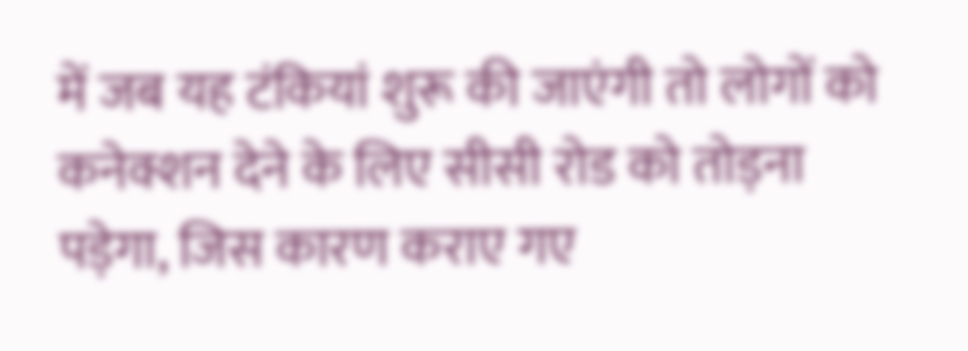में जब यह टंकियां शुरू की जाएंगी तो लोगों को कनेक्शन देने के लिए सीसी रोड को तोड़ना पड़ेगा, जिस कारण कराए गए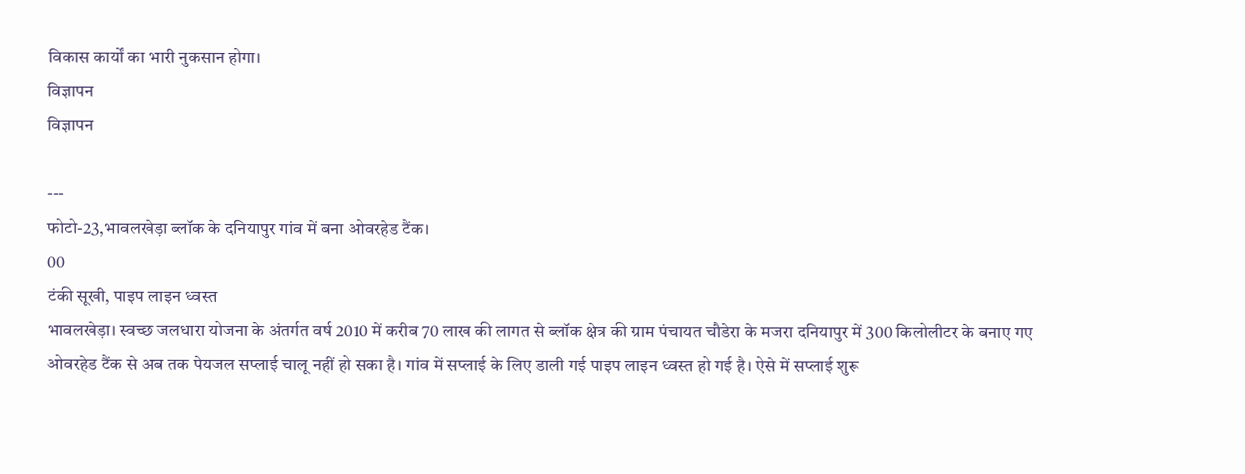विकास कार्यों का भारी नुकसान होगा।
विज्ञापन
विज्ञापन

---
फोटो-23,भावलखेड़ा ब्लॉक के दनियापुर गांव में बना ओवरहेड टैंक।
00
टंकी सूखी, पाइप लाइन ध्वस्त
भावलखेड़ा। स्वच्छ जलधारा योजना के अंतर्गत वर्ष 2010 में करीब 70 लाख की लागत से ब्लॉक क्षेत्र की ग्राम पंचायत चौडेरा के मजरा दनियापुर में 300 किलोलीटर के बनाए गए ओवरहेड टैंक से अब तक पेयजल सप्लाई चालू नहीं हो सका है। गांव में सप्लाई के लिए डाली गई पाइप लाइन ध्वस्त हो गई है। ऐसे में सप्लाई शुरू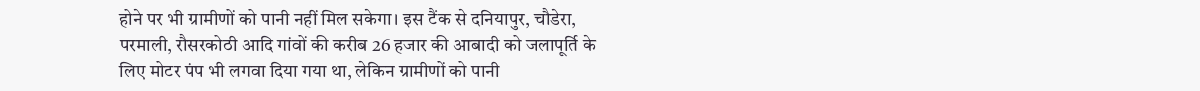होने पर भी ग्रामीणों को पानी नहीं मिल सकेगा। इस टैंक से दनियापुर, चौडेरा, परमाली, रौसरकोठी आदि गांवों की करीब 26 हजार की आबादी को जलापूर्ति के लिए मोटर पंप भी लगवा दिया गया था, लेकिन ग्रामीणों को पानी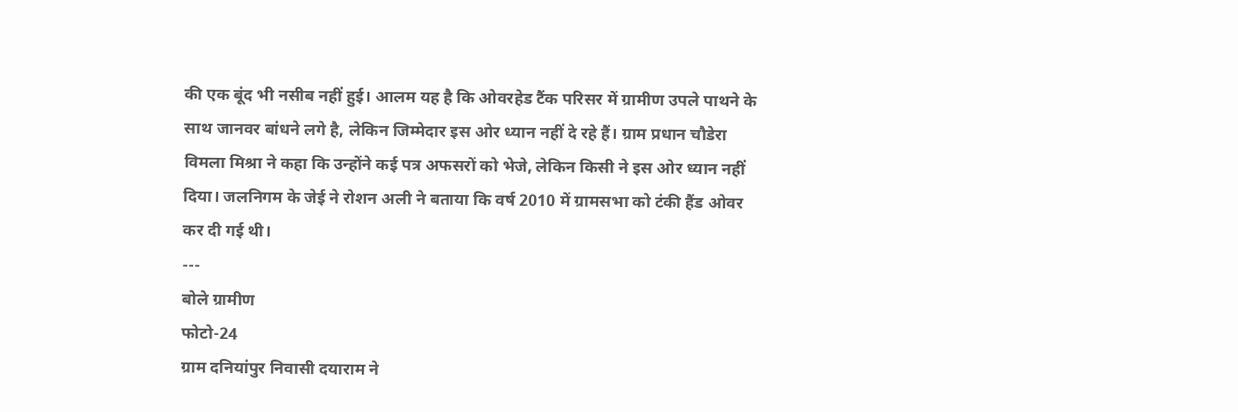की एक बूंद भी नसीब नहीं हुई। आलम यह है कि ओवरहेड टैंक परिसर में ग्रामीण उपले पाथने के साथ जानवर बांधने लगे है, लेकिन जिम्मेदार इस ओर ध्यान नहीं दे रहे हैं। ग्राम प्रधान चौडेरा विमला मिश्रा ने कहा कि उन्होंने कई पत्र अफसरों को भेजे, लेकिन किसी ने इस ओर ध्यान नहीं दिया। जलनिगम के जेई ने रोशन अली ने बताया कि वर्ष 2010 में ग्रामसभा को टंकी हैंड ओवर कर दी गई थी।
---
बोले ग्रामीण
फोटो-24
ग्राम दनियांपुर निवासी दयाराम ने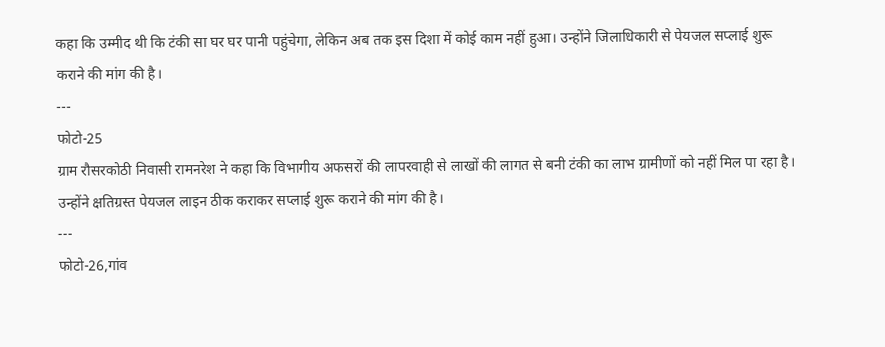कहा कि उम्मीद थी कि टंकी सा घर घर पानी पहुंचेगा, लेकिन अब तक इस दिशा में कोई काम नहीं हुआ। उन्होंने जिलाधिकारी से पेयजल सप्लाई शुरू कराने की मांग की है।
---
फोटो-25
ग्राम रौसरकोठी निवासी रामनरेश ने कहा कि विभागीय अफसरों की लापरवाही से लाखों की लागत से बनी टंकी का लाभ ग्रामीणों को नहीं मिल पा रहा है। उन्होंने क्षतिग्रस्त पेयजल लाइन ठीक कराकर सप्लाई शुरू कराने की मांग की है।
---
फोटो-26,गांव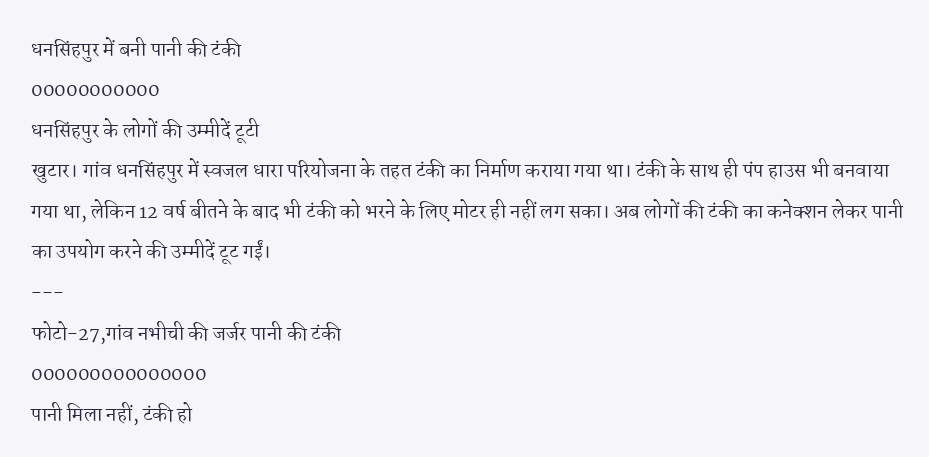धनसिंहपुर में बनी पानी की टंकी
00000000000
धनसिंहपुर के लोगों की उम्मीदें टूटी
खुटार। गांव धनसिंहपुर में स्वजल धारा परियोजना के तहत टंकी का निर्माण कराया गया था। टंकी के साथ ही पंप हाउस भी बनवाया गया था, लेकिन 12 वर्ष बीतने के बाद भी टंकी को भरने के लिए मोटर ही नहीं लग सका। अब लोगों की टंकी का कनेक्शन लेकर पानी का उपयोग करने की उम्मीदें टूट गईं।
---
फोटो-27,गांव नभीची की जर्जर पानी की टंकी
000000000000000
पानी मिला नहीं, टंकी हो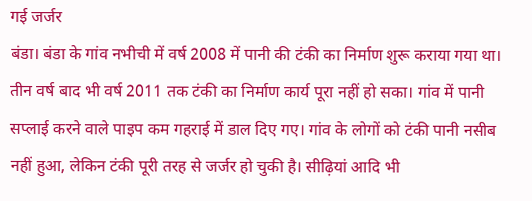गई जर्जर
बंडा। बंडा के गांव नभीची में वर्ष 2008 में पानी की टंकी का निर्माण शुरू कराया गया था। तीन वर्ष बाद भी वर्ष 2011 तक टंकी का निर्माण कार्य पूरा नहीं हो सका। गांव में पानी सप्लाई करने वाले पाइप कम गहराई में डाल दिए गए। गांव के लोगों को टंकी पानी नसीब नहीं हुआ, लेकिन टंकी पूरी तरह से जर्जर हो चुकी है। सीढ़ियां आदि भी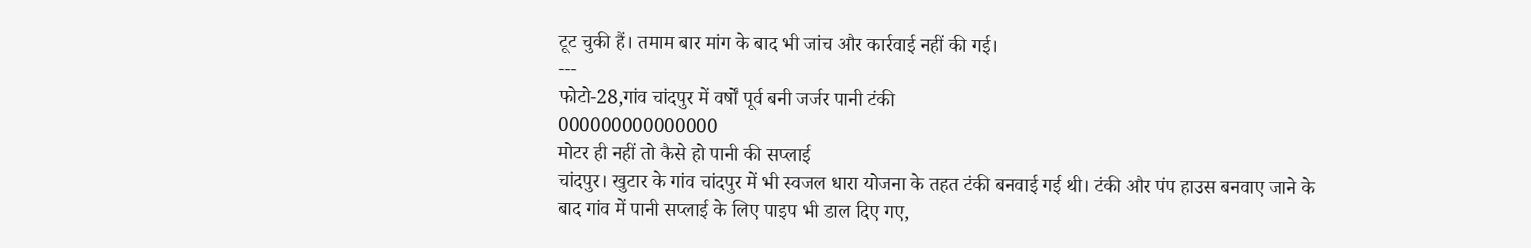टूट चुकी हैं। तमाम बार मांग के बाद भी जांच और कार्रवाई नहीं की गई।
---
फोटो-28,गांव चांदपुर में वर्षों पूर्व बनी जर्जर पानी टंकी
000000000000000
मोटर ही नहीं तो कैसे हो पानी की सप्लाई
चांदपुर। खुटार के गांव चांदपुर में भी स्वजल धारा योजना के तहत टंकी बनवाई गई थी। टंकी और पंप हाउस बनवाए जाने के बाद गांव में पानी सप्लाई के लिए पाइप भी डाल दिए गए,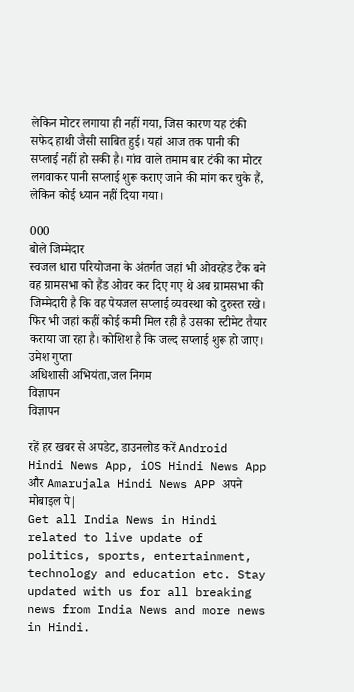लेकिन मोटर लगाया ही नहीं गया, जिस कारण यह टंकी सफेद हाथी जैसी साबित हुई। यहां आज तक पानी की सप्लाई नहीं हो सकी है। गांव वाले तमाम बार टंकी का मोटर लगवाकर पानी सप्लाई शुरू कराए जाने की मांग कर चुके हैं, लेकिन कोई ध्यान नहीं दिया गया।

000
बोले जिम्मेदार
स्वजल धारा परियोजना के अंतर्गत जहां भी ओवरहेड टैंक बने वह ग्रामसभा को हैंड ओवर कर दिए गए थे अब ग्रामसभा की जिम्मेदारी है कि वह पेयजल सप्लाई व्यवस्था को दुरुस्त रखे। फिर भी जहां कहीं कोई कमी मिल रही है उसका स्टीमेट तैयार कराया जा रहा है। कोशिश है कि जल्द सप्लाई शुरू हो जाए।
उमेश गुप्ता
अधिशासी अभियंता,जल निगम
विज्ञापन
विज्ञापन

रहें हर खबर से अपडेट, डाउनलोड करें Android Hindi News App, iOS Hindi News App और Amarujala Hindi News APP अपने मोबाइल पे|
Get all India News in Hindi related to live update of politics, sports, entertainment, technology and education etc. Stay updated with us for all breaking news from India News and more news in Hindi.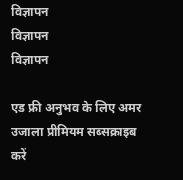विज्ञापन
विज्ञापन
विज्ञापन

एड फ्री अनुभव के लिए अमर उजाला प्रीमियम सब्सक्राइब करें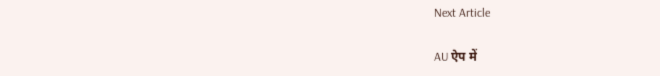Next Article

AU ऐप में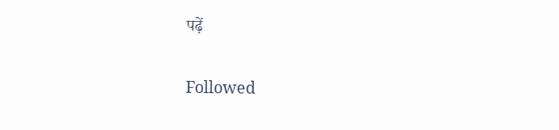पढ़ें

Followed